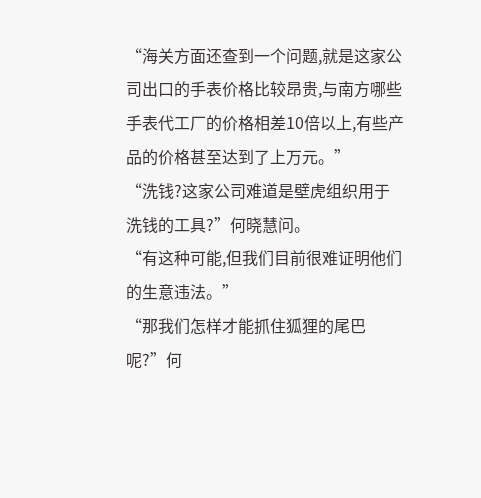“海关方面还查到一个问题,就是这家公司出口的手表价格比较昂贵,与南方哪些手表代工厂的价格相差10倍以上,有些产品的价格甚至达到了上万元。”
“洗钱?这家公司难道是壁虎组织用于洗钱的工具?”何晓慧问。
“有这种可能,但我们目前很难证明他们的生意违法。”
“那我们怎样才能抓住狐狸的尾巴呢?”何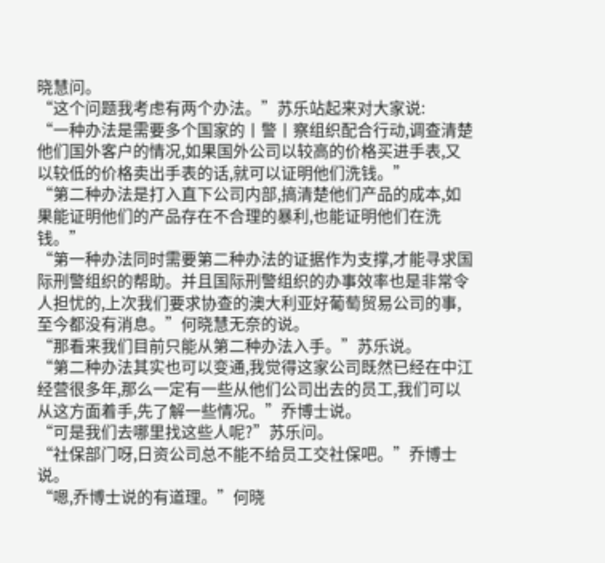晓慧问。
“这个问题我考虑有两个办法。”苏乐站起来对大家说:
“一种办法是需要多个国家的丨警丨察组织配合行动,调查清楚他们国外客户的情况,如果国外公司以较高的价格买进手表,又以较低的价格卖出手表的话,就可以证明他们洗钱。”
“第二种办法是打入直下公司内部,搞清楚他们产品的成本,如果能证明他们的产品存在不合理的暴利,也能证明他们在洗钱。”
“第一种办法同时需要第二种办法的证据作为支撑,才能寻求国际刑警组织的帮助。并且国际刑警组织的办事效率也是非常令人担忧的,上次我们要求协查的澳大利亚好葡萄贸易公司的事,至今都没有消息。”何晓慧无奈的说。
“那看来我们目前只能从第二种办法入手。”苏乐说。
“第二种办法其实也可以变通,我觉得这家公司既然已经在中江经营很多年,那么一定有一些从他们公司出去的员工,我们可以从这方面着手,先了解一些情况。”乔博士说。
“可是我们去哪里找这些人呢?”苏乐问。
“社保部门呀,日资公司总不能不给员工交社保吧。”乔博士说。
“嗯,乔博士说的有道理。”何晓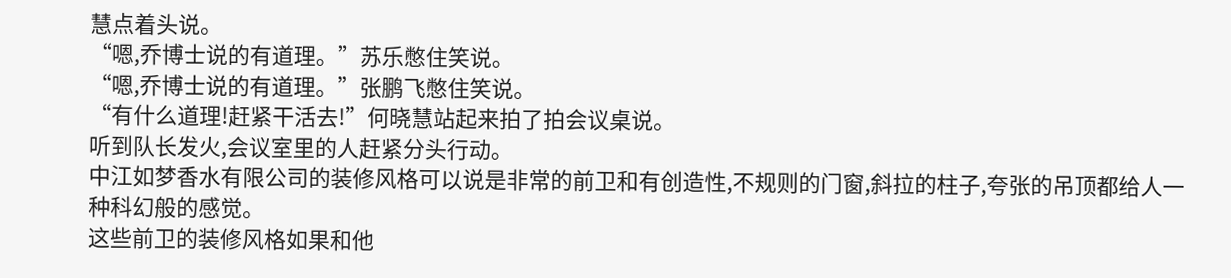慧点着头说。
“嗯,乔博士说的有道理。”苏乐憋住笑说。
“嗯,乔博士说的有道理。”张鹏飞憋住笑说。
“有什么道理!赶紧干活去!”何晓慧站起来拍了拍会议桌说。
听到队长发火,会议室里的人赶紧分头行动。
中江如梦香水有限公司的装修风格可以说是非常的前卫和有创造性,不规则的门窗,斜拉的柱子,夸张的吊顶都给人一种科幻般的感觉。
这些前卫的装修风格如果和他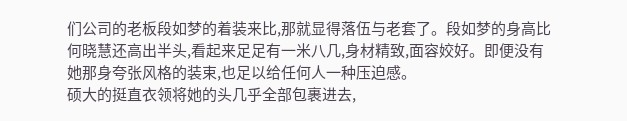们公司的老板段如梦的着装来比,那就显得落伍与老套了。段如梦的身高比何晓慧还高出半头,看起来足足有一米八几,身材精致,面容姣好。即便没有她那身夸张风格的装束,也足以给任何人一种压迫感。
硕大的挺直衣领将她的头几乎全部包裹进去,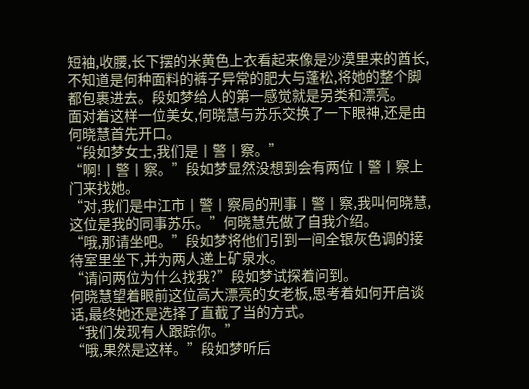短袖,收腰,长下摆的米黄色上衣看起来像是沙漠里来的酋长,不知道是何种面料的裤子异常的肥大与蓬松,将她的整个脚都包裹进去。段如梦给人的第一感觉就是另类和漂亮。
面对着这样一位美女,何晓慧与苏乐交换了一下眼神,还是由何晓慧首先开口。
“段如梦女士,我们是丨警丨察。”
“啊!丨警丨察。”段如梦显然没想到会有两位丨警丨察上门来找她。
“对,我们是中江市丨警丨察局的刑事丨警丨察,我叫何晓慧,这位是我的同事苏乐。”何晓慧先做了自我介绍。
“哦,那请坐吧。”段如梦将他们引到一间全银灰色调的接待室里坐下,并为两人递上矿泉水。
“请问两位为什么找我?”段如梦试探着问到。
何晓慧望着眼前这位高大漂亮的女老板,思考着如何开启谈话,最终她还是选择了直截了当的方式。
“我们发现有人跟踪你。”
“哦,果然是这样。”段如梦听后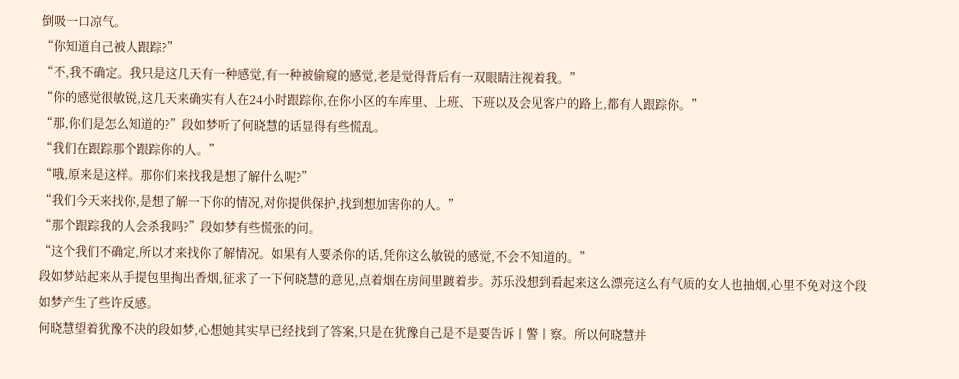倒吸一口凉气。
“你知道自己被人跟踪?”
“不,我不确定。我只是这几天有一种感觉,有一种被偷窥的感觉,老是觉得背后有一双眼睛注视着我。”
“你的感觉很敏锐,这几天来确实有人在24小时跟踪你,在你小区的车库里、上班、下班以及会见客户的路上,都有人跟踪你。”
“那,你们是怎么知道的?”段如梦听了何晓慧的话显得有些慌乱。
“我们在跟踪那个跟踪你的人。”
“哦,原来是这样。那你们来找我是想了解什么呢?”
“我们今天来找你,是想了解一下你的情况,对你提供保护,找到想加害你的人。”
“那个跟踪我的人会杀我吗?”段如梦有些慌张的问。
“这个我们不确定,所以才来找你了解情况。如果有人要杀你的话,凭你这么敏锐的感觉,不会不知道的。”
段如梦站起来从手提包里掏出香烟,征求了一下何晓慧的意见,点着烟在房间里踱着步。苏乐没想到看起来这么漂亮这么有气质的女人也抽烟,心里不免对这个段如梦产生了些许反感。
何晓慧望着犹豫不决的段如梦,心想她其实早已经找到了答案,只是在犹豫自己是不是要告诉丨警丨察。所以何晓慧并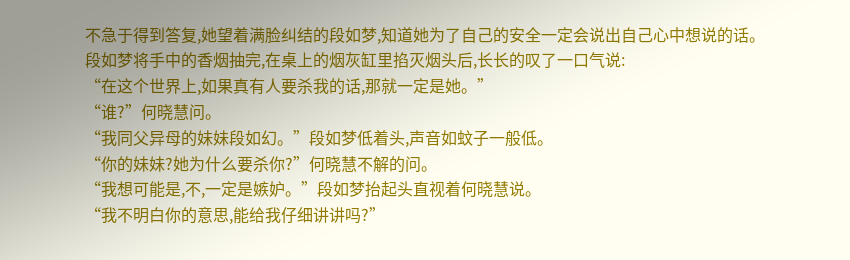不急于得到答复,她望着满脸纠结的段如梦,知道她为了自己的安全一定会说出自己心中想说的话。
段如梦将手中的香烟抽完,在桌上的烟灰缸里掐灭烟头后,长长的叹了一口气说:
“在这个世界上,如果真有人要杀我的话,那就一定是她。”
“谁?”何晓慧问。
“我同父异母的妹妹段如幻。”段如梦低着头,声音如蚊子一般低。
“你的妹妹?她为什么要杀你?”何晓慧不解的问。
“我想可能是,不,一定是嫉妒。”段如梦抬起头直视着何晓慧说。
“我不明白你的意思,能给我仔细讲讲吗?”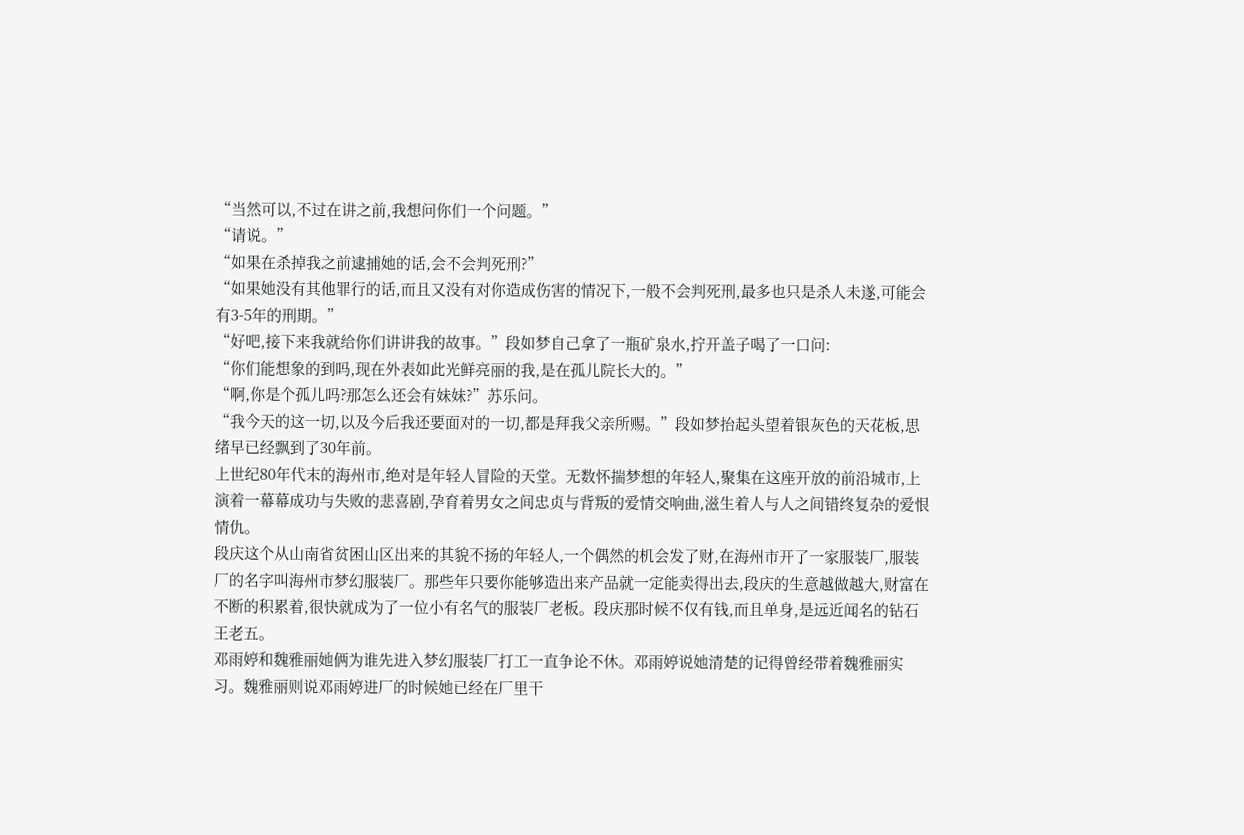“当然可以,不过在讲之前,我想问你们一个问题。”
“请说。”
“如果在杀掉我之前逮捕她的话,会不会判死刑?”
“如果她没有其他罪行的话,而且又没有对你造成伤害的情况下,一般不会判死刑,最多也只是杀人未遂,可能会有3-5年的刑期。”
“好吧,接下来我就给你们讲讲我的故事。”段如梦自己拿了一瓶矿泉水,拧开盖子喝了一口问:
“你们能想象的到吗,现在外表如此光鲜亮丽的我,是在孤儿院长大的。”
“啊,你是个孤儿吗?那怎么还会有妹妹?”苏乐问。
“我今天的这一切,以及今后我还要面对的一切,都是拜我父亲所赐。”段如梦抬起头望着银灰色的天花板,思绪早已经飘到了30年前。
上世纪80年代末的海州市,绝对是年轻人冒险的天堂。无数怀揣梦想的年轻人,聚集在这座开放的前沿城市,上演着一幕幕成功与失败的悲喜剧,孕育着男女之间忠贞与背叛的爱情交响曲,滋生着人与人之间错终复杂的爱恨情仇。
段庆这个从山南省贫困山区出来的其貌不扬的年轻人,一个偶然的机会发了财,在海州市开了一家服装厂,服装厂的名字叫海州市梦幻服装厂。那些年只要你能够造出来产品就一定能卖得出去,段庆的生意越做越大,财富在不断的积累着,很快就成为了一位小有名气的服装厂老板。段庆那时候不仅有钱,而且单身,是远近闻名的钻石王老五。
邓雨婷和魏雅丽她俩为谁先进入梦幻服装厂打工一直争论不休。邓雨婷说她清楚的记得曾经带着魏雅丽实习。魏雅丽则说邓雨婷进厂的时候她已经在厂里干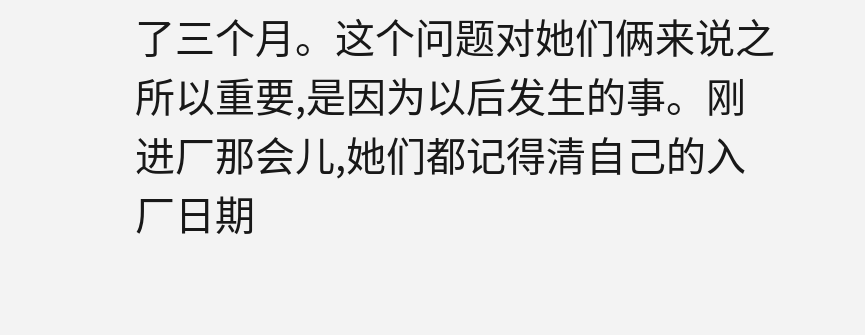了三个月。这个问题对她们俩来说之所以重要,是因为以后发生的事。刚进厂那会儿,她们都记得清自己的入厂日期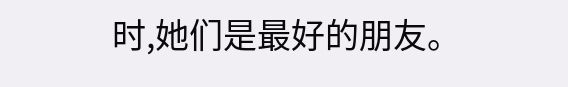时,她们是最好的朋友。